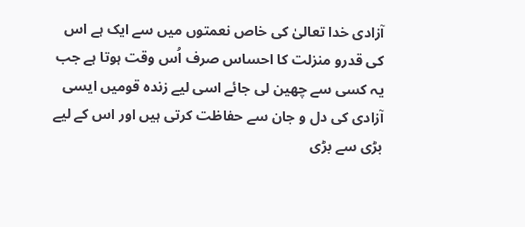آزادی خدا تعالیٰ کی خاص نعمتوں میں سے ایک ہے اس کی قدرو منزلت کا احساس صرف اُس وقت ہوتا ہے جب یہ کسی سے چھین لی جائے اسی لیے زندہ قومیں ایسی آزادی کی دل و جان سے حفاظت کرتی ہیں اور اس کے لیے بڑی سے بڑی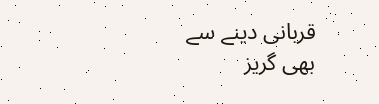قربانی دینے سے بھی گریز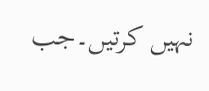نہیں کرتیں۔جب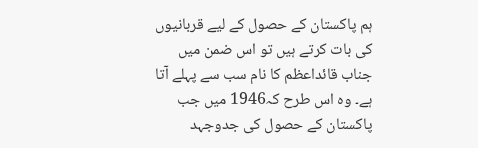ہم پاکستان کے حصول کے لیے قربانیوں کی بات کرتے ہیں تو اس ضمن میں جناب قائداعظم کا نام سب سے پہلے آتا ہے۔ وہ اس طرح کہ1946 میں جب پاکستان کے حصول کی جدوجہد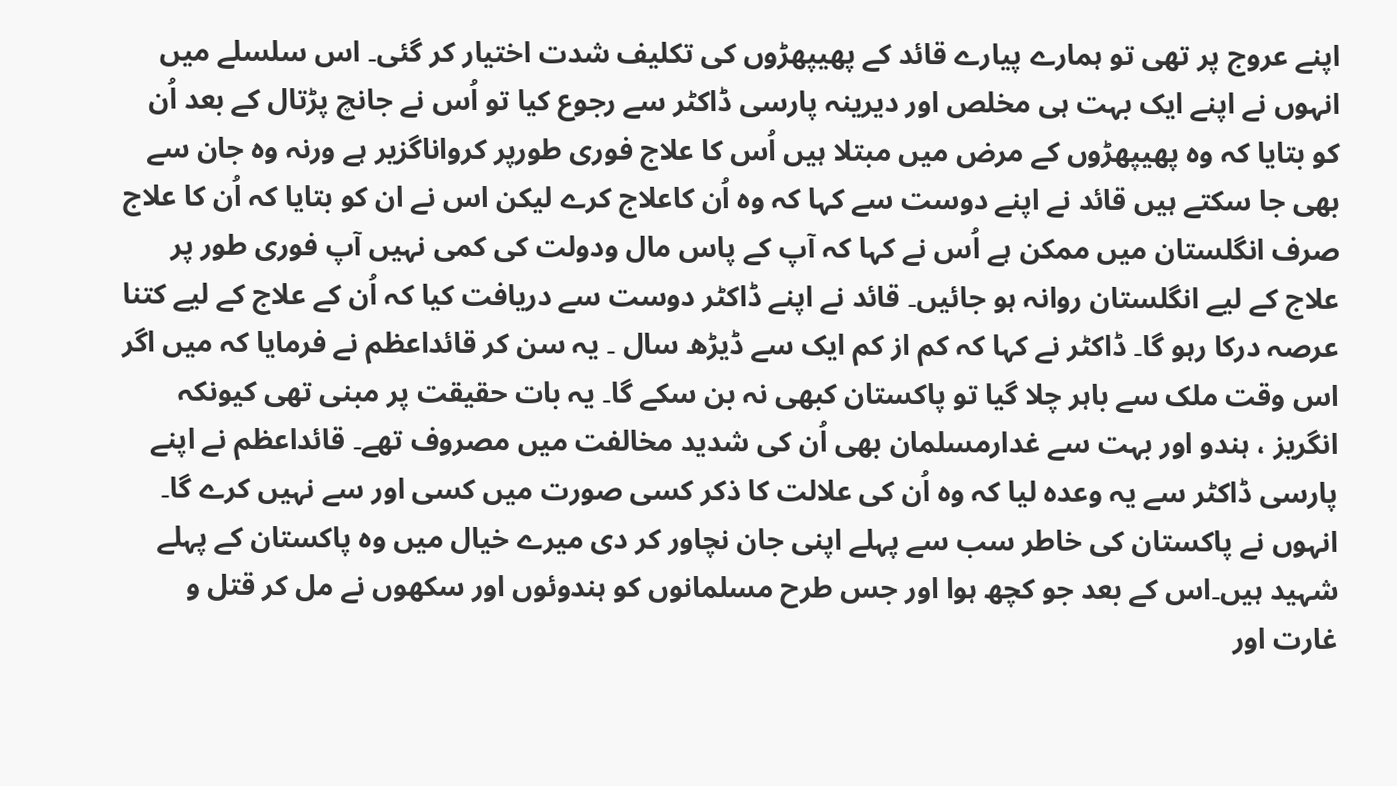اپنے عروج پر تھی تو ہمارے پیارے قائد کے پھیپھڑوں کی تکلیف شدت اختیار کر گئی۔ اس سلسلے میں انہوں نے اپنے ایک بہت ہی مخلص اور دیرینہ پارسی ڈاکٹر سے رجوع کیا تو اُس نے جانچ پڑتال کے بعد اُن کو بتایا کہ وہ پھیپھڑوں کے مرض میں مبتلا ہیں اُس کا علاج فوری طورپر کرواناگزیر ہے ورنہ وہ جان سے بھی جا سکتے ہیں قائد نے اپنے دوست سے کہا کہ وہ اُن کاعلاج کرے لیکن اس نے ان کو بتایا کہ اُن کا علاج صرف انگلستان میں ممکن ہے اُس نے کہا کہ آپ کے پاس مال ودولت کی کمی نہیں آپ فوری طور پر علاج کے لیے انگلستان روانہ ہو جائیں۔ قائد نے اپنے ڈاکٹر دوست سے دریافت کیا کہ اُن کے علاج کے لیے کتنا عرصہ درکا رہو گا۔ ڈاکٹر نے کہا کہ کم از کم ایک سے ڈیڑھ سال ۔ یہ سن کر قائداعظم نے فرمایا کہ میں اگر اس وقت ملک سے باہر چلا گیا تو پاکستان کبھی نہ بن سکے گا۔ یہ بات حقیقت پر مبنی تھی کیونکہ انگریز ، ہندو اور بہت سے غدارمسلمان بھی اُن کی شدید مخالفت میں مصروف تھے۔ قائداعظم نے اپنے پارسی ڈاکٹر سے یہ وعدہ لیا کہ وہ اُن کی علالت کا ذکر کسی صورت میں کسی اور سے نہیں کرے گا۔ انہوں نے پاکستان کی خاطر سب سے پہلے اپنی جان نچاور کر دی میرے خیال میں وہ پاکستان کے پہلے شہید ہیں۔اس کے بعد جو کچھ ہوا اور جس طرح مسلمانوں کو ہندوئوں اور سکھوں نے مل کر قتل و غارت اور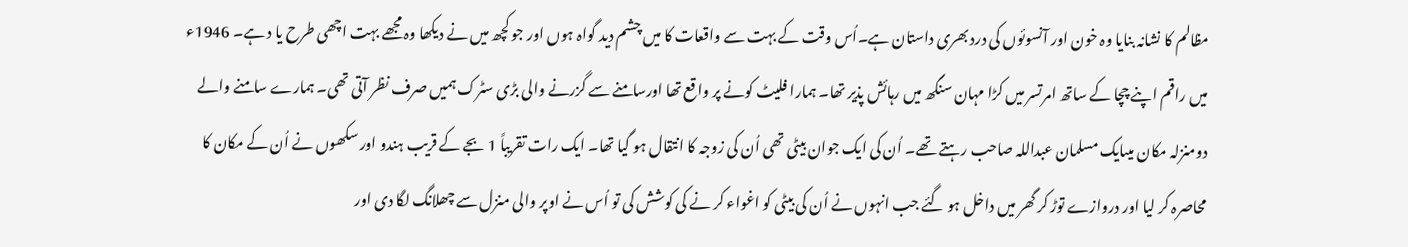مظالم کا نشانہ بنایا وہ خون اور آنسوئوں کی درد بھری داستان ہے۔اُس وقت کے بہت سے واقعات کا میں چشم دید گواہ ہوں اور جو کچھ میں نے دیکھا وہ مجھے بہت اچھی طرح یا د ہے۔ 1946ء میں راقم اپنے چچا کے ساتھ امرتسر میں کڑا مہان سنگھ میں رہائش پذیر تھا۔ ہمارا فلیٹ کونے پر واقع تھا اورسامنے سے گزرنے والی بڑی سٹرک ہمیں صرف نظر آتی تھی۔ ہمارے سامنے والے دومنزلہ مکان میںایک مسلمان عبداللہ صاحب رہتے تھے۔ اُن کی ایک جوان بیٹی تھی اُن کی زوجہ کا انتقال ہو گیا تھا۔ ایک رات تقریباً 1 بجے کے قریب ہندو اور سکھوں نے اُن کے مکان کا محاصرہ کر لیا اور دروازے توڑ کر گھر میں داخل ہو گئے جب انہوں نے اُن کی بیٹی کو اغواء کر نے کی کوشش کی تو اُس نے اوپر والی منزل سے چھلانگ لگا دی اور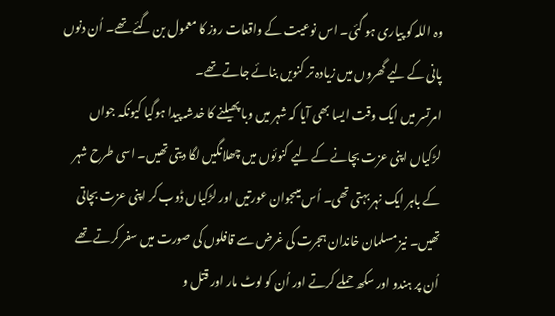وہ اللہ کو پیاری ہو گئی۔ اس نوعیت کے واقعات روز کا معمول بن گئے تھے۔ اُن دنوں پانی کے لیے گھروں میں زیادہ تر کنویں بنائے جاتے تھے۔
امرتسر میں ایک وقت ایسا بھی آیا کہ شہر میں وبا پھیلنے کا خدشہ پیدا ہوگیا کیونکہ جواں لڑکیاں اپنی عزت بچانے کے لیے کنوئوں میں چھلانگیں لگا دیتی تھیں۔ اسی طرح شہر کے باہر ایک نہر بہتی تھی۔ اُس میںجوان عورتیں اور لڑکیاں ڈوب کر اپنی عزت بچاتی تھیں۔ نیز مسلمان خاندان ہجرت کی غرض سے قافلوں کی صورت میں سفر کرتے تھے اُن پر ہندو اور سکھ حملے کرتے اور اُن کو لوٹ مار اور قتل و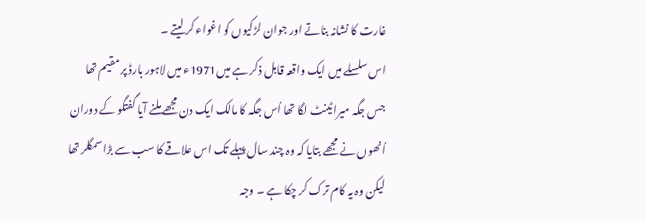غارت کا نشانہ بناتے اور جوان لڑکیوں کو اغواء کر لیتے ۔
اس سلسلے میں ایک واقعہ قابل ذکر ہے میں1971ء میں لاہور بارڈ پر مقیم تھا جس جگہ میرا ٹینٹ لگا تھا اُس جگہ کا مالک ایک دن مجھے ملنے آیا گفتگو کے دوران اُنھوں نے مجھے بتایا کہ وہ چند سال پہلے تک اس علاقے کا سب سے بڑاسمگلر تھا لیکن وہ یہ کام ترک کر چکا ہے ۔ وجہ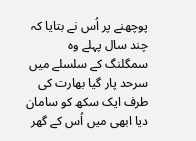پوچھنے پر اُس نے بتایا کہ چند سال پہلے وہ سمگلنگ کے سلسلے میں سرحد پار گیا بھارت کی طرف ایک سکھ کو سامان دیا ابھی میں اُس کے گھر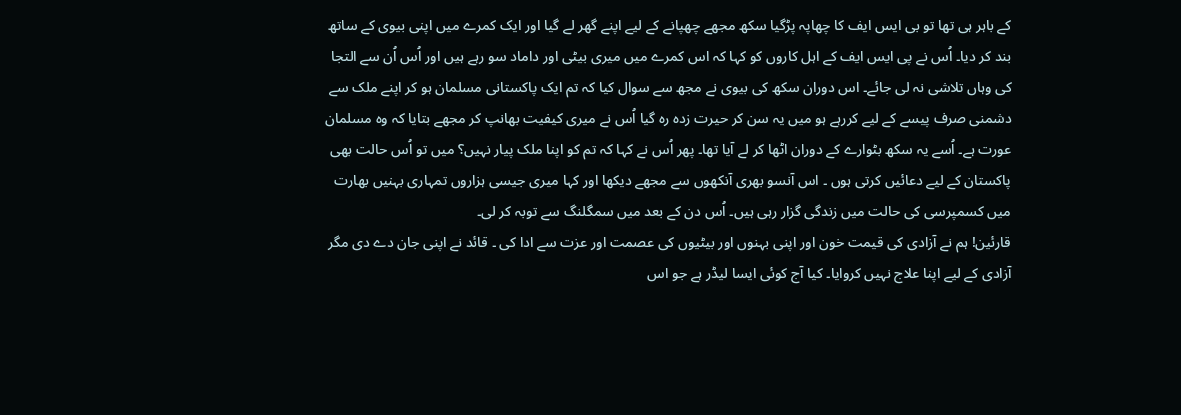کے باہر ہی تھا تو بی ایس ایف کا چھاپہ پڑگیا سکھ مجھے چھپانے کے لیے اپنے گھر لے گیا اور ایک کمرے میں اپنی بیوی کے ساتھ بند کر دیا۔ اُس نے پی ایس ایف کے اہل کاروں کو کہا کہ اس کمرے میں میری بیٹی اور داماد سو رہے ہیں اور اُس اُن سے التجا کی وہاں تلاشی نہ لی جائے۔ اس دوران سکھ کی بیوی نے مجھ سے سوال کیا کہ تم ایک پاکستانی مسلمان ہو کر اپنے ملک سے دشمنی صرف پیسے کے لیے کررہے ہو میں یہ سن کر حیرت زدہ رہ گیا اُس نے میری کیفیت بھانپ کر مجھے بتایا کہ وہ مسلمان عورت ہے۔ اُسے یہ سکھ بٹوارے کے دوران اٹھا کر لے آیا تھا۔ پھر اُس نے کہا کہ تم کو اپنا ملک پیار نہیں؟ میں تو اُس حالت بھی پاکستان کے لیے دعائیں کرتی ہوں ۔ اس آنسو بھری آنکھوں سے مجھے دیکھا اور کہا میری جیسی ہزاروں تمہاری بہنیں بھارت میں کسمپرسی کی حالت میں زندگی گزار رہی ہیں۔ اُس دن کے بعد میں سمگلنگ سے توبہ کر لی۔
قارئین! ہم نے آزادی کی قیمت خون اور اپنی بہنوں اور بیٹیوں کی عصمت اور عزت سے ادا کی ۔ قائد نے اپنی جان دے دی مگر آزادی کے لیے اپنا علاج نہیں کروایا۔ کیا آج کوئی ایسا لیڈر ہے جو اس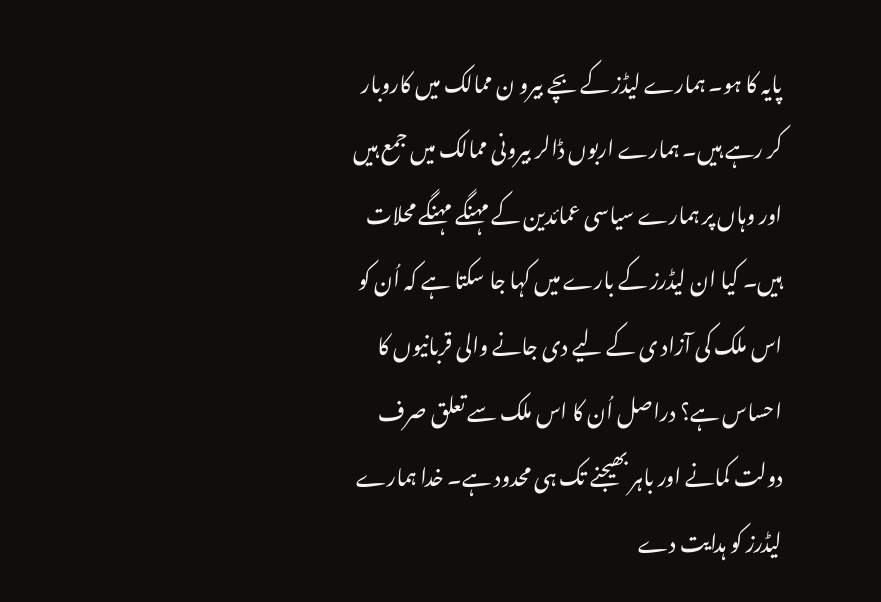پایہ کا ہو۔ ہمارے لیڈز کے بچے بیرو ن ممالک میں کاروبار کر رہے ہیں۔ ہمارے اربوں ڈالر بیرونی ممالک میں جمع ہیں اور وہاں پر ہمارے سیاسی عمائدین کے مہنگے مہنگے محلات ہیں۔ کیا ان لیڈرز کے بارے میں کہا جا سکتا ہے کہ اُن کو اس ملک کی آزاد ی کے لیے دی جانے والی قربانیوں کا احساس ہے؟ دراصل اُن کا اس ملک سے تعلق صرف دولت کمانے اور باہر بھیجنے تک ہی محدود ہے۔ خدا ہمارے لیڈرز کو ہدایت دے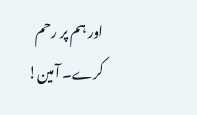اور ہم پر رحم کرے۔ آمین!